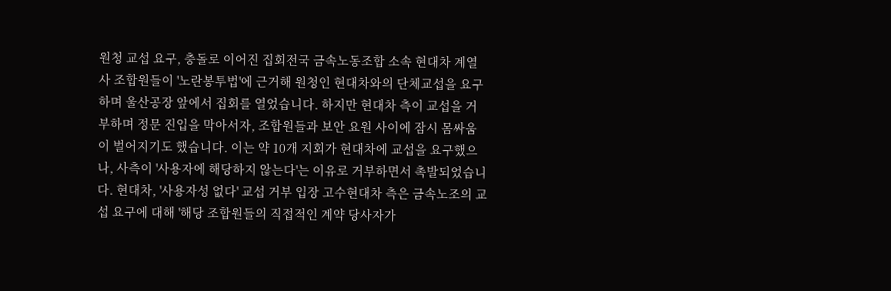원청 교섭 요구, 충돌로 이어진 집회전국 금속노동조합 소속 현대차 계열사 조합원들이 '노란봉투법'에 근거해 원청인 현대차와의 단체교섭을 요구하며 울산공장 앞에서 집회를 열었습니다. 하지만 현대차 측이 교섭을 거부하며 정문 진입을 막아서자, 조합원들과 보안 요원 사이에 잠시 몸싸움이 벌어지기도 했습니다. 이는 약 10개 지회가 현대차에 교섭을 요구했으나, 사측이 '사용자에 해당하지 않는다'는 이유로 거부하면서 촉발되었습니다. 현대차, '사용자성 없다' 교섭 거부 입장 고수현대차 측은 금속노조의 교섭 요구에 대해 '해당 조합원들의 직접적인 계약 당사자가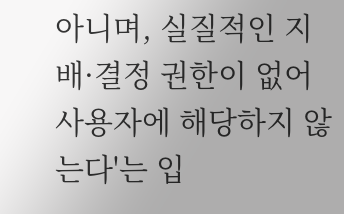아니며, 실질적인 지배·결정 권한이 없어 사용자에 해당하지 않는다'는 입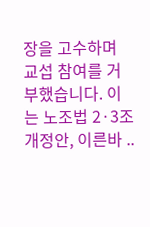장을 고수하며 교섭 참여를 거부했습니다. 이는 노조법 2·3조 개정안, 이른바 ..